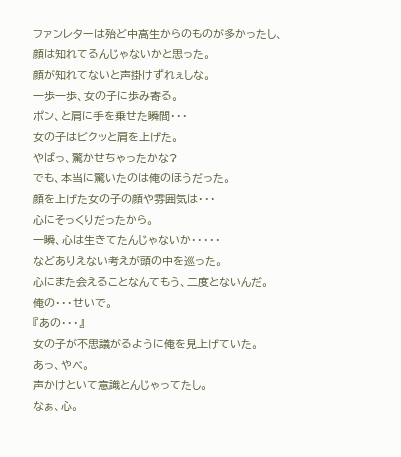ファンレターは殆ど中高生からのものが多かったし、顔は知れてるんじゃないかと思った。
顔が知れてないと声掛けずれぇしな。
一歩一歩、女の子に歩み寄る。
ポン、と肩に手を乗せた瞬間・・・
女の子はビクッと肩を上げた。
やばっ、驚かせちゃったかな?
でも、本当に驚いたのは俺のほうだった。
顔を上げた女の子の顔や雰囲気は・・・
心にそっくりだったから。
一瞬、心は生きてたんじゃないか・・・・・
などありえない考えが頭の中を巡った。
心にまた会えることなんてもう、二度とないんだ。
俺の・・・せいで。
『あの・・・』
女の子が不思議がるように俺を見上げていた。
あっ、やべ。
声かけといて意識とんじゃってたし。
なぁ、心。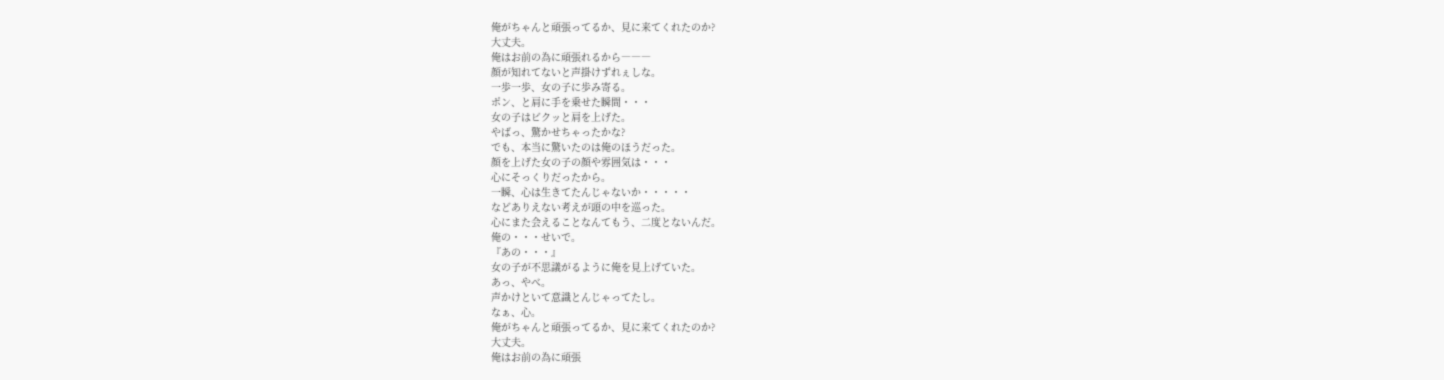俺がちゃんと頑張ってるか、見に来てくれたのか?
大丈夫。
俺はお前の為に頑張れるから―――
顔が知れてないと声掛けずれぇしな。
一歩一歩、女の子に歩み寄る。
ポン、と肩に手を乗せた瞬間・・・
女の子はビクッと肩を上げた。
やばっ、驚かせちゃったかな?
でも、本当に驚いたのは俺のほうだった。
顔を上げた女の子の顔や雰囲気は・・・
心にそっくりだったから。
一瞬、心は生きてたんじゃないか・・・・・
などありえない考えが頭の中を巡った。
心にまた会えることなんてもう、二度とないんだ。
俺の・・・せいで。
『あの・・・』
女の子が不思議がるように俺を見上げていた。
あっ、やべ。
声かけといて意識とんじゃってたし。
なぁ、心。
俺がちゃんと頑張ってるか、見に来てくれたのか?
大丈夫。
俺はお前の為に頑張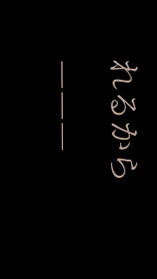れるから―――